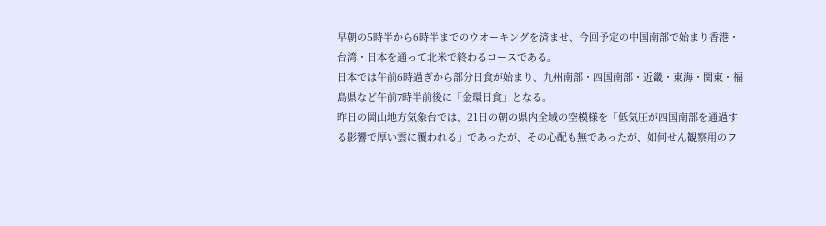早朝の5時半から6時半までのウオーキングを済ませ、今回予定の中国南部で始まり香港・台湾・日本を通って北米で終わるコースである。
日本では午前6時過ぎから部分日食が始まり、九州南部・四国南部・近畿・東海・関東・福島県など午前7時半前後に「金環日食」となる。
昨日の岡山地方気象台では、21日の朝の県内全域の空模様を「低気圧が四国南部を通過する影響で厚い雲に覆われる」であったが、その心配も無であったが、如何せん観察用のフ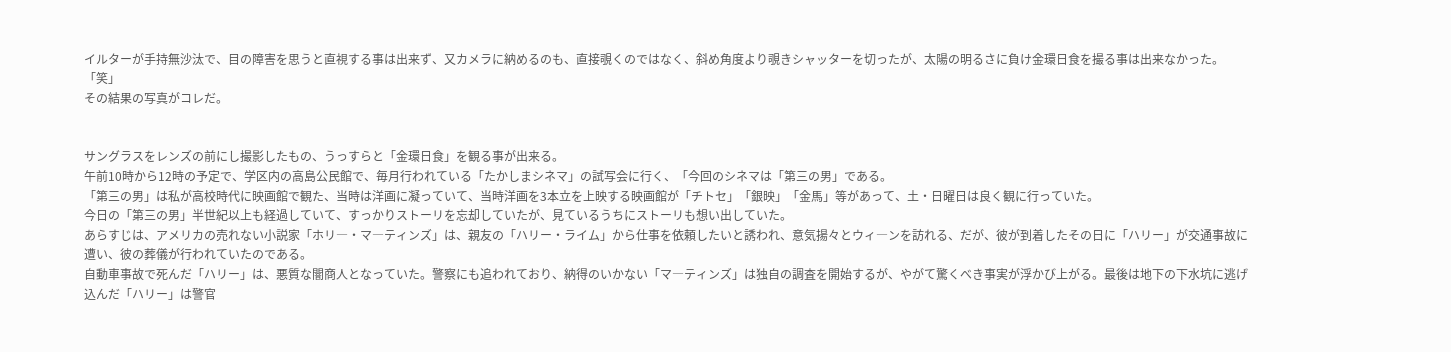イルターが手持無沙汰で、目の障害を思うと直視する事は出来ず、又カメラに納めるのも、直接覗くのではなく、斜め角度より覗きシャッターを切ったが、太陽の明るさに負け金環日食を撮る事は出来なかった。「笑」
その結果の写真がコレだ。


サングラスをレンズの前にし撮影したもの、うっすらと「金環日食」を観る事が出来る。
午前10時から12時の予定で、学区内の高島公民館で、毎月行われている「たかしまシネマ」の試写会に行く、「今回のシネマは「第三の男」である。
「第三の男」は私が高校時代に映画館で観た、当時は洋画に凝っていて、当時洋画を3本立を上映する映画館が「チトセ」「銀映」「金馬」等があって、土・日曜日は良く観に行っていた。
今日の「第三の男」半世紀以上も経過していて、すっかりストーリを忘却していたが、見ているうちにストーリも想い出していた。
あらすじは、アメリカの売れない小説家「ホリ―・マ―ティンズ」は、親友の「ハリー・ライム」から仕事を依頼したいと誘われ、意気揚々とウィ―ンを訪れる、だが、彼が到着したその日に「ハリー」が交通事故に遭い、彼の葬儀が行われていたのである。
自動車事故で死んだ「ハリー」は、悪質な闇商人となっていた。警察にも追われており、納得のいかない「マ―ティンズ」は独自の調査を開始するが、やがて驚くべき事実が浮かび上がる。最後は地下の下水坑に逃げ込んだ「ハリー」は警官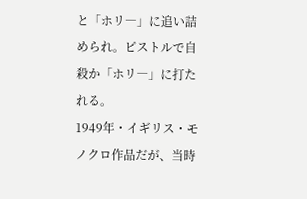と「ホリ―」に追い詰められ。ピストルで自殺か「ホリ―」に打たれる。
1949年・イギリス・モノクロ作品だが、当時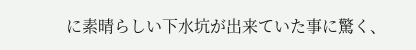に素晴らしい下水坑が出来ていた事に驚く、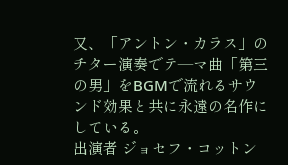又、「アントン・カラス」のチター演奏でテ―マ曲「第三の男」をBGМで流れるサウンド効果と共に永遠の名作にしている。
出演者 ジョセフ・コットン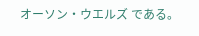オーソン・ウエルズ である。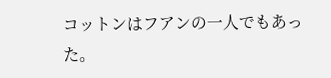コットンはフアンの一人でもあった。